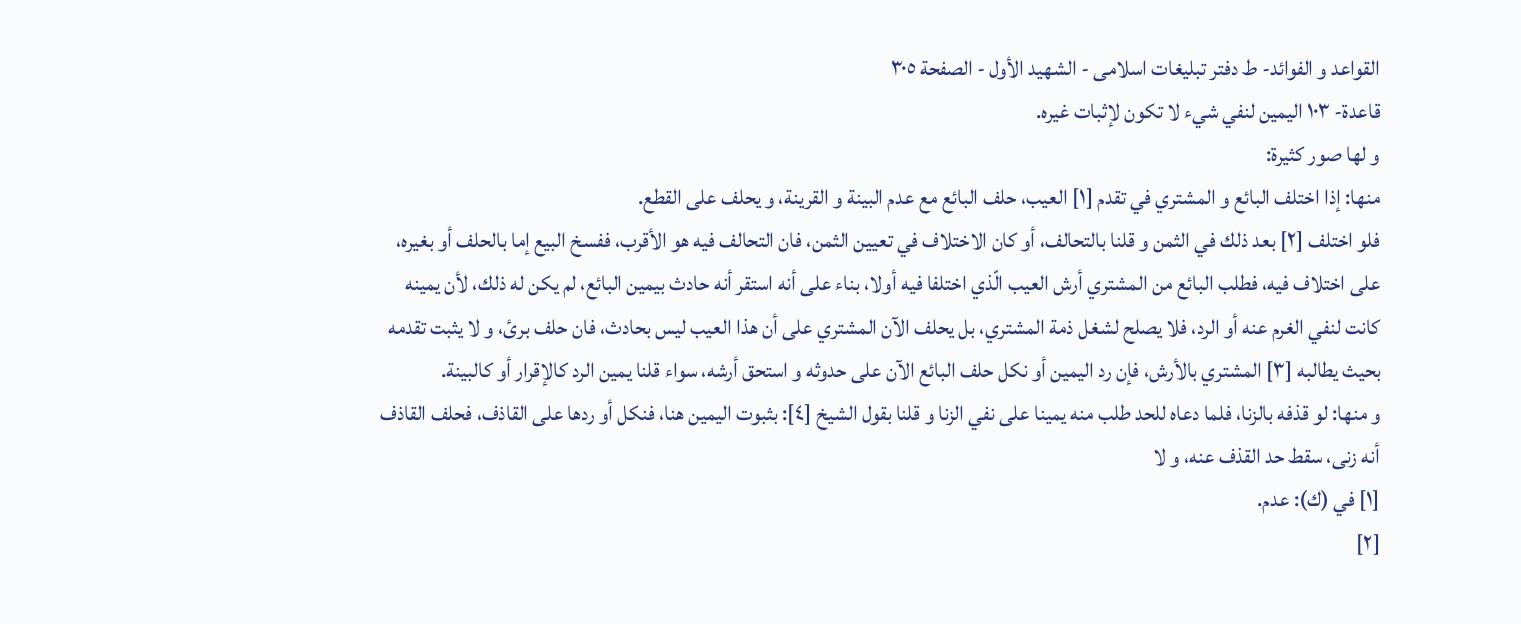القواعد و الفوائد- ط دفتر تبلیغات اسلامی - الشهيد الأول - الصفحة ٣٠٥
قاعدة- ١٠٣ اليمين لنفي شيء لا تكون لإثبات غيره.
و لها صور كثيرة:
منها: إذا اختلف البائع و المشتري في تقدم [١] العيب، حلف البائع مع عدم البينة و القرينة، و يحلف على القطع.
فلو اختلف [٢] بعد ذلك في الثمن و قلنا بالتحالف، أو كان الاختلاف في تعيين الثمن، فان التحالف فيه هو الأقرب، ففسخ البيع إما بالحلف أو بغيره، على اختلاف فيه، فطلب البائع من المشتري أرش العيب الّذي اختلفا فيه أولا، بناء على أنه استقر أنه حادث بيمين البائع، لم يكن له ذلك، لأن يمينه كانت لنفي الغرم عنه أو الرد، فلا يصلح لشغل ذمة المشتري، بل يحلف الآن المشتري على أن هذا العيب ليس بحادث، فان حلف برئ، و لا يثبت تقدمه بحيث يطالبه [٣] المشتري بالأرش، فإن رد اليمين أو نكل حلف البائع الآن على حدوثه و استحق أرشه، سواء قلنا يمين الرد كالإقرار أو كالبينة.
و منها: لو قذفه بالزنا، فلما دعاه للحد طلب منه يمينا على نفي الزنا و قلنا بقول الشيخ [٤]: بثبوت اليمين هنا، فنكل أو ردها على القاذف، فحلف القاذف أنه زنى، سقط حد القذف عنه، و لا
[١] في (ك): عدم.
[٢]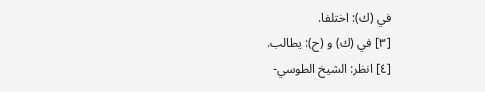في (ك): اختلفا.
[٣] في (ك) و (ح): يطالب.
[٤] انظر: الشيخ الطوسي-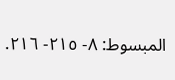المبسوط: ٨- ٢١٥- ٢١٦.